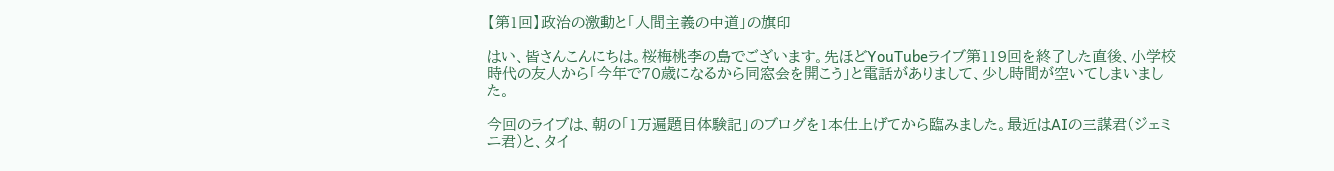【第1回】政治の激動と「人間主義の中道」の旗印

はい、皆さんこんにちは。桜梅桃李の島でございます。先ほどYouTubeライブ第119回を終了した直後、小学校時代の友人から「今年で70歳になるから同窓会を開こう」と電話がありまして、少し時間が空いてしまいました。

今回のライブは、朝の「1万遍題目体験記」のブログを1本仕上げてから臨みました。最近はAIの三謀君(ジェミニ君)と、タイ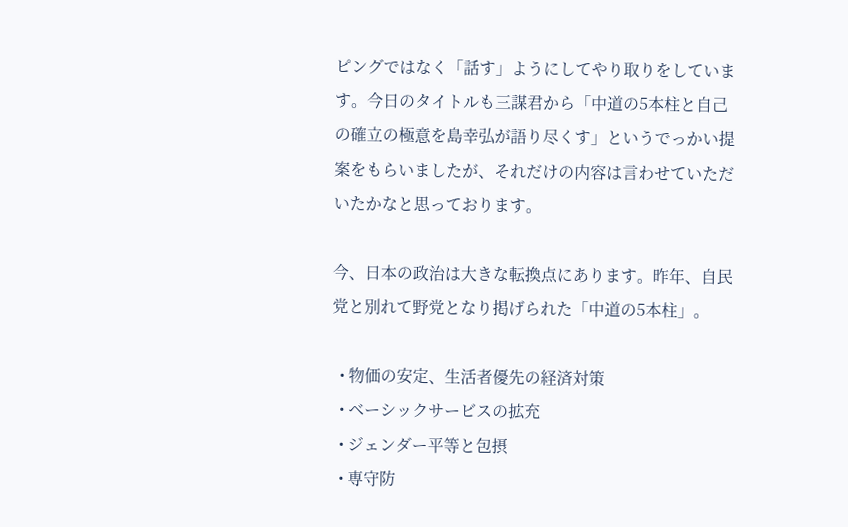ピングではなく「話す」ようにしてやり取りをしています。今日のタイトルも三謀君から「中道の5本柱と自己の確立の極意を島幸弘が語り尽くす」というでっかい提案をもらいましたが、それだけの内容は言わせていただいたかなと思っております。

今、日本の政治は大きな転換点にあります。昨年、自民党と別れて野党となり掲げられた「中道の5本柱」。

  • 物価の安定、生活者優先の経済対策
  • ベーシックサービスの拡充
  • ジェンダー平等と包摂
  • 専守防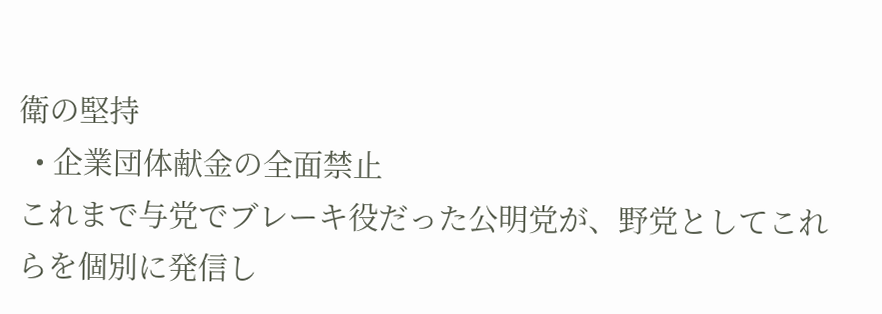衛の堅持
  • 企業団体献金の全面禁止
これまで与党でブレーキ役だった公明党が、野党としてこれらを個別に発信し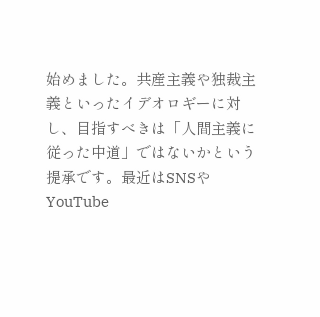始めました。共産主義や独裁主義といったイデオロギーに対し、目指すべきは「人間主義に従った中道」ではないかという提承です。最近はSNSやYouTube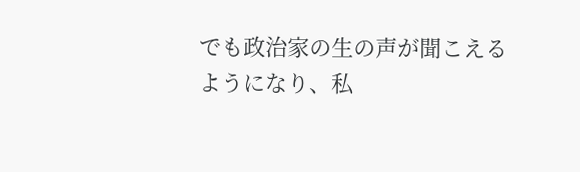でも政治家の生の声が聞こえるようになり、私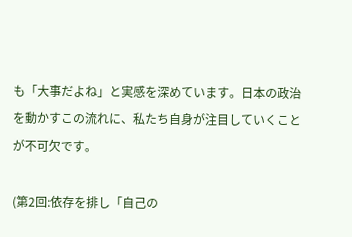も「大事だよね」と実感を深めています。日本の政治を動かすこの流れに、私たち自身が注目していくことが不可欠です。

(第2回:依存を排し「自己の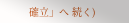確立」へ 続く)